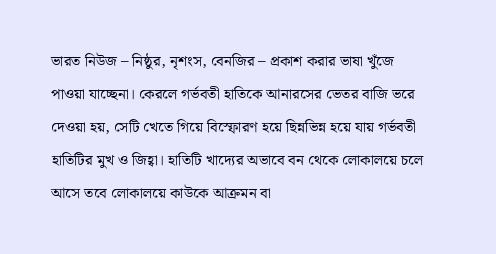ভারত নিউজ – নিষ্ঠুর, নৃশংস, বেনজির – প্রকাশ করার ভাষা খুঁজে পাওয়া যাচ্ছেনা। কেরলে গর্ভবতী হাতিকে আনারসের ভেতর বাজি ভরে দেওয়া হয়, সেটি খেতে গিয়ে বিস্ফোরণ হয়ে ছিন্নভিন্ন হয়ে যায় গর্ভবতী হাতিটির মুখ ও জিহ্বা। হাতিটি খাদ্যের অভাবে বন থেকে লোকালয়ে চলে আসে তবে লোকালয়ে কাউকে আক্রমন বা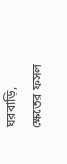ঘরবাড়ি, ক্ষেতের ফসল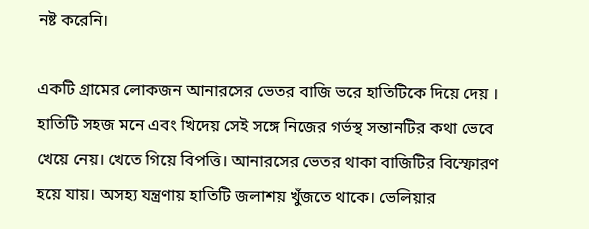নষ্ট করেনি।

একটি গ্রামের লোকজন আনারসের ভেতর বাজি ভরে হাতিটিকে দিয়ে দেয় । হাতিটি সহজ মনে এবং খিদেয় সেই সঙ্গে নিজের গর্ভস্থ সন্তানটির কথা ভেবে খেয়ে নেয়। খেতে গিয়ে বিপত্তি। আনারসের ভেতর থাকা বাজিটির বিস্ফোরণ হয়ে যায়। অসহ্য যন্ত্রণায় হাতিটি জলাশয় খুঁজতে থাকে। ভেলিয়ার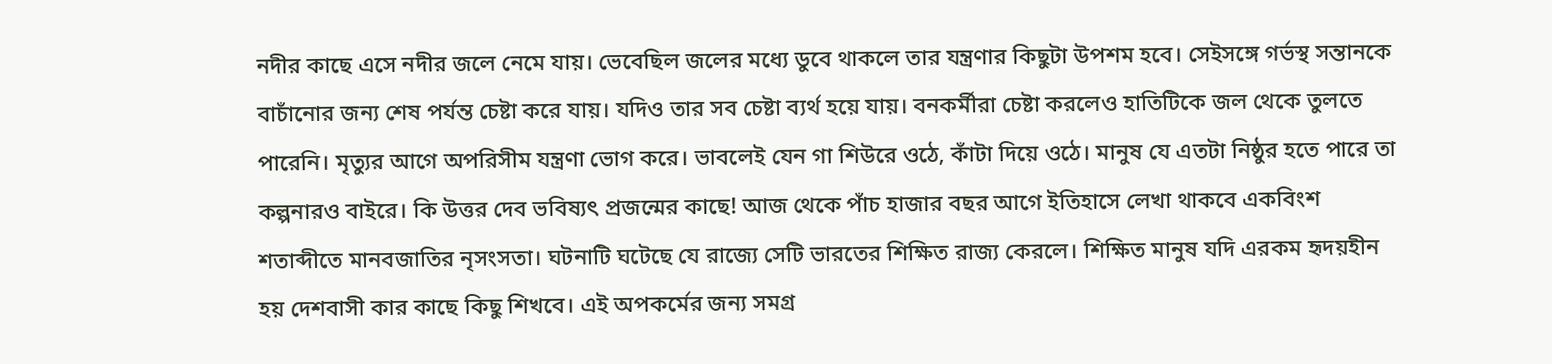নদীর কাছে এসে নদীর জলে নেমে যায়। ভেবেছিল জলের মধ্যে ডুবে থাকলে তার যন্ত্রণার কিছুটা উপশম হবে। সেইসঙ্গে গর্ভস্থ সন্তানকে বাচাঁনোর জন্য শেষ পর্যন্ত চেষ্টা করে যায়। যদিও তার সব চেষ্টা ব্যর্থ হয়ে যায়। বনকর্মীরা চেষ্টা করলেও হাতিটিকে জল থেকে তুলতে পারেনি। মৃত্যুর আগে অপরিসীম যন্ত্রণা ভোগ করে। ভাবলেই যেন গা শিউরে ওঠে, কাঁটা দিয়ে ওঠে। মানুষ যে এতটা নিষ্ঠুর হতে পারে তা কল্পনারও বাইরে। কি উত্তর দেব ভবিষ্যৎ প্রজন্মের কাছে! আজ থেকে পাঁচ হাজার বছর আগে ইতিহাসে লেখা থাকবে একবিংশ শতাব্দীতে মানবজাতির নৃসংসতা। ঘটনাটি ঘটেছে যে রাজ্যে সেটি ভারতের শিক্ষিত রাজ্য কেরলে। শিক্ষিত মানুষ যদি এরকম হৃদয়হীন হয় দেশবাসী কার কাছে কিছু শিখবে। এই অপকর্মের জন্য সমগ্র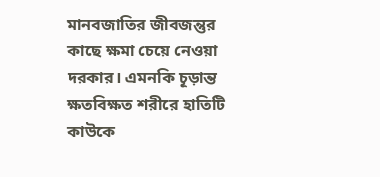মানবজাতির জীবজন্তুর কাছে ক্ষমা চেয়ে নেওয়া দরকার। এমনকি চূড়ান্ত ক্ষতবিক্ষত শরীরে হাতিটি কাউকে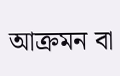আক্রমন বা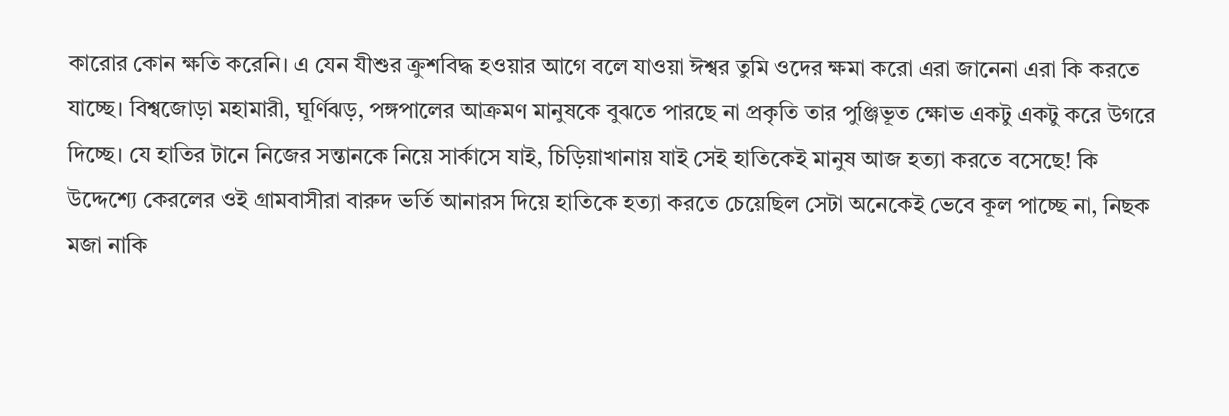কারোর কোন ক্ষতি করেনি। এ যেন যীশুর ক্রুশবিদ্ধ হওয়ার আগে বলে যাওয়া ঈশ্বর তুমি ওদের ক্ষমা করো এরা জানেনা এরা কি করতে যাচ্ছে। বিশ্বজোড়া মহামারী, ঘূর্ণিঝড়, পঙ্গপালের আক্রমণ মানুষকে বুঝতে পারছে না প্রকৃতি তার পুঞ্জিভূত ক্ষোভ একটু একটু করে উগরে দিচ্ছে। যে হাতির টানে নিজের সন্তানকে নিয়ে সার্কাসে যাই, চিড়িয়াখানায় যাই সেই হাতিকেই মানুষ আজ হত্যা করতে বসেছে! কি উদ্দেশ্যে কেরলের ওই গ্রামবাসীরা বারুদ ভর্তি আনারস দিয়ে হাতিকে হত্যা করতে চেয়েছিল সেটা অনেকেই ভেবে কূল পাচ্ছে না, নিছক মজা নাকি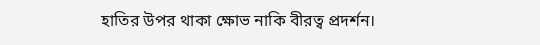হাতির উপর থাকা ক্ষোভ নাকি বীরত্ব প্রদর্শন।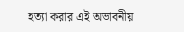হত্যা করার এই অভাবনীয়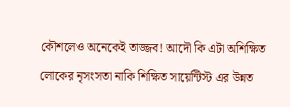কৌশলেও অনেকেই তাজ্জব! আদৌ কি এটা অশিক্ষিত লোকের নৃসংসতা নাকি শিক্ষিত সায়েন্টিস্ট এর উন্নত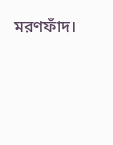মরণফাঁদ।